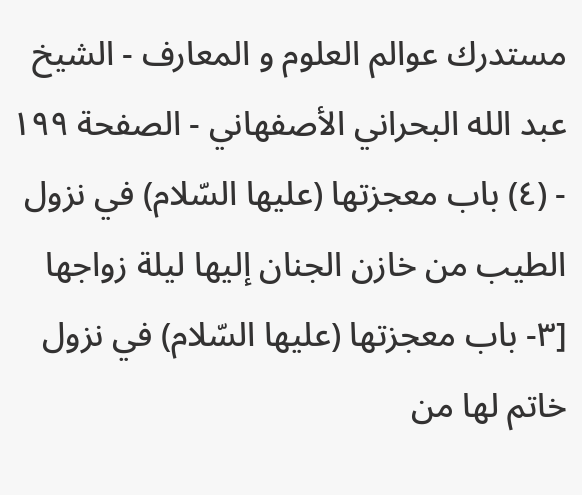مستدرك عوالم العلوم و المعارف - الشيخ عبد الله البحراني الأصفهاني - الصفحة ١٩٩ - (٤) باب معجزتها (عليها السّلام) في نزول الطيب من خازن الجنان إليها ليلة زواجها
[٣- باب معجزتها (عليها السّلام) في نزول خاتم لها من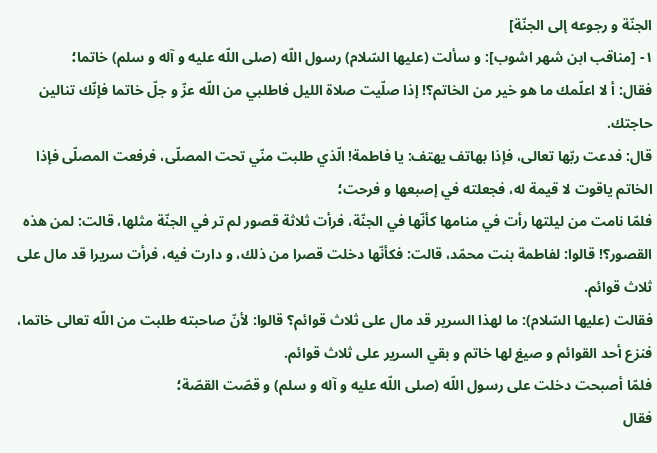الجنّة و رجوعه إلى الجنّة]
١- [مناقب ابن شهر اشوب]: و سألت (عليها السّلام) رسول اللّه (صلى اللّه عليه و آله و سلم) خاتما؛
فقال: أ لا اعلّمك ما هو خير من الخاتم؟! إذا صلّيت صلاة الليل فاطلبي من اللّه عزّ و جلّ خاتما فإنّك تنالين حاجتك.
قال: فدعت ربّها تعالى، فإذا بهاتف يهتف: يا فاطمة! الّذي طلبت منّي تحت المصلّى، فرفعت المصلّى فإذا الخاتم ياقوت لا قيمة له، فجعلته في إصبعها و فرحت؛
فلمّا نامت من ليلتها رأت في منامها كأنّها في الجنّة، فرأت ثلاثة قصور لم تر في الجنّة مثلها، قالت: لمن هذه القصور؟! قالوا: لفاطمة بنت محمّد، قالت: فكأنّها دخلت قصرا من ذلك، و دارت فيه، فرأت سريرا قد مال على ثلاث قوائم.
فقالت (عليها السّلام): ما لهذا السرير قد مال على ثلاث قوائم؟ قالوا: لأنّ صاحبته طلبت من اللّه تعالى خاتما، فنزع أحد القوائم و صيغ لها خاتم و بقي السرير على ثلاث قوائم.
فلمّا أصبحت دخلت على رسول اللّه (صلى اللّه عليه و آله و سلم) و قصّت القصّة؛
فقال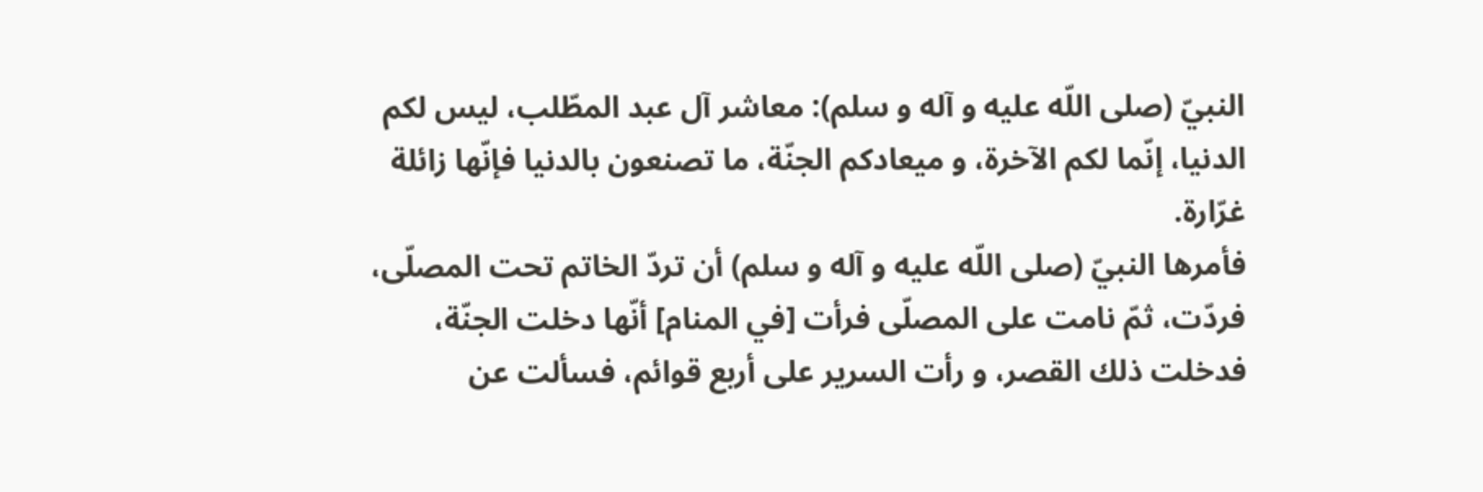النبيّ (صلى اللّه عليه و آله و سلم): معاشر آل عبد المطّلب، ليس لكم الدنيا، إنّما لكم الآخرة، و ميعادكم الجنّة، ما تصنعون بالدنيا فإنّها زائلة غرّارة.
فأمرها النبيّ (صلى اللّه عليه و آله و سلم) أن تردّ الخاتم تحت المصلّى، فردّت، ثمّ نامت على المصلّى فرأت [في المنام] أنّها دخلت الجنّة، فدخلت ذلك القصر، و رأت السرير على أربع قوائم، فسألت عن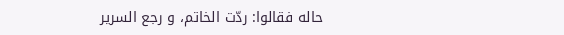حاله فقالوا: ردّت الخاتم، و رجع السرير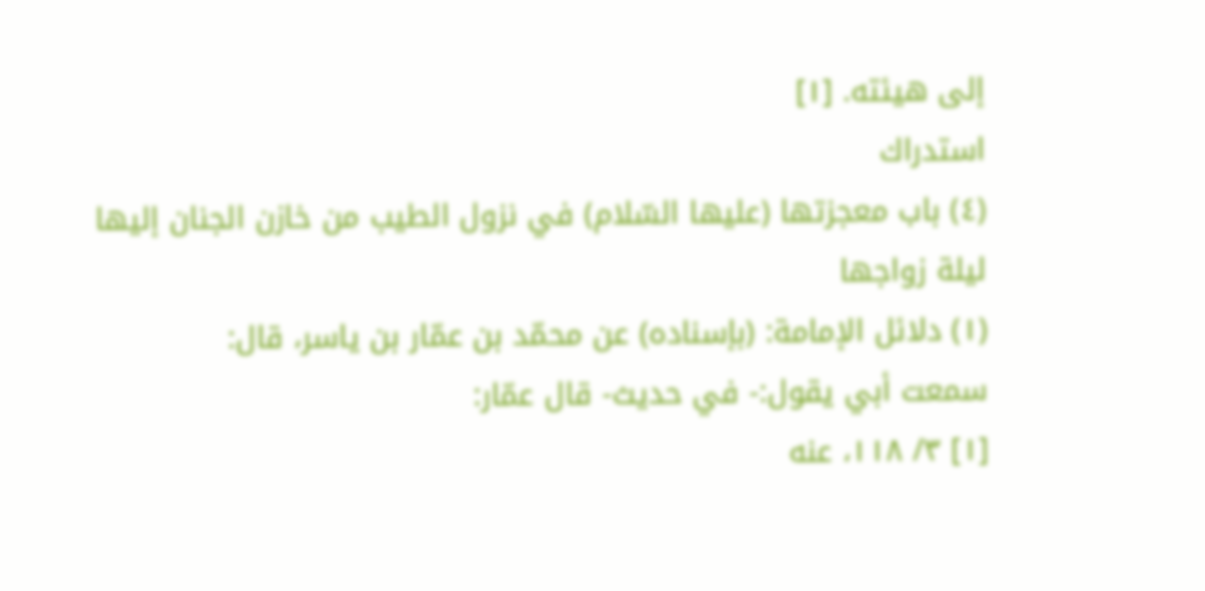إلى هيئته. [١]
استدراك
(٤) باب معجزتها (عليها السّلام) في نزول الطيب من خازن الجنان إليها ليلة زواجها
(١) دلائل الإمامة: (بإسناده) عن محمّد بن عمّار بن ياسر، قال:
سمعت أبي يقول:- في حديث- قال عمّار:
[١] ٣/ ١١٨، عنه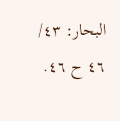البحار: ٤٣/ ٤٦ ح ٤٦.